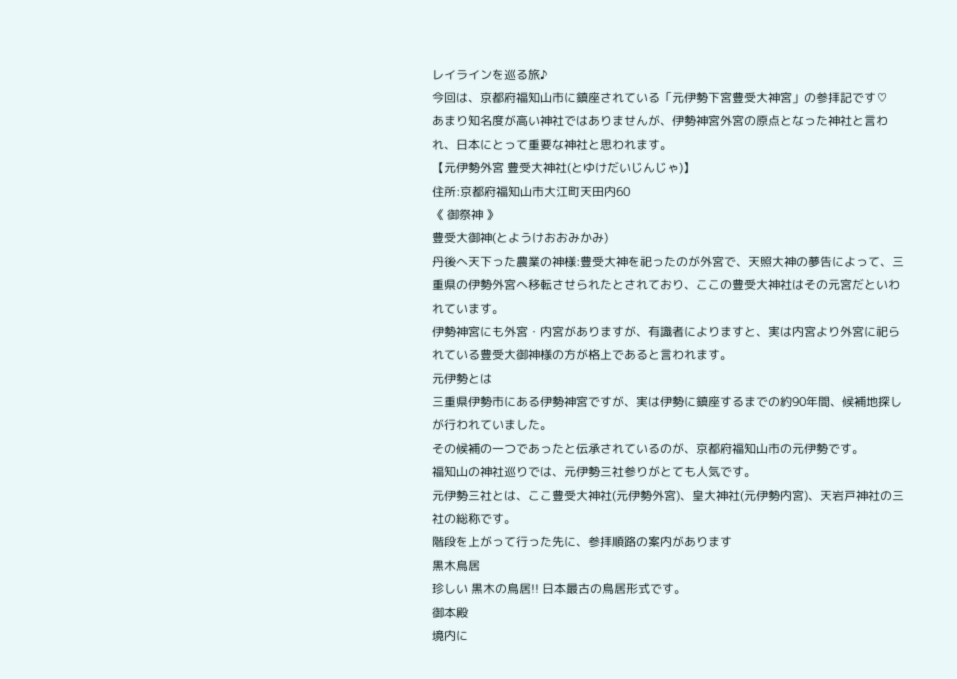レイラインを巡る旅♪
今回は、京都府福知山市に鎮座されている「元伊勢下宮豊受大神宮」の参拝記です♡
あまり知名度が高い神社ではありませんが、伊勢神宮外宮の原点となった神社と言われ、日本にとって重要な神社と思われます。
【元伊勢外宮 豊受大神社(とゆけだいじんじゃ)】
住所:京都府福知山市大江町天田内60
《 御祭神 》
豊受大御神(とようけおおみかみ)
丹後へ天下った農業の神様:豊受大神を祀ったのが外宮で、天照大神の夢告によって、三重県の伊勢外宮へ移転させられたとされており、ここの豊受大神社はその元宮だといわれています。
伊勢神宮にも外宮・内宮がありますが、有識者によりますと、実は内宮より外宮に祀られている豊受大御神様の方が格上であると言われます。
元伊勢とは
三重県伊勢市にある伊勢神宮ですが、実は伊勢に鎮座するまでの約90年間、候補地探しが行われていました。
その候補の一つであったと伝承されているのが、京都府福知山市の元伊勢です。
福知山の神社巡りでは、元伊勢三社参りがとても人気です。
元伊勢三社とは、ここ豊受大神社(元伊勢外宮)、皇大神社(元伊勢内宮)、天岩戸神社の三社の総称です。
階段を上がって行った先に、参拝順路の案内があります
黒木鳥居
珍しい 黒木の鳥居!! 日本最古の鳥居形式です。
御本殿
境内に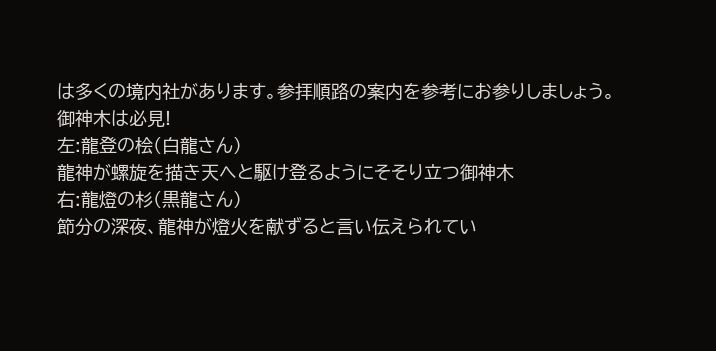は多くの境内社があります。参拝順路の案内を参考にお参りしましょう。
御神木は必見!
左:龍登の桧(白龍さん)
龍神が螺旋を描き天へと駆け登るようにそそり立つ御神木
右:龍燈の杉(黒龍さん)
節分の深夜、龍神が燈火を献ずると言い伝えられてい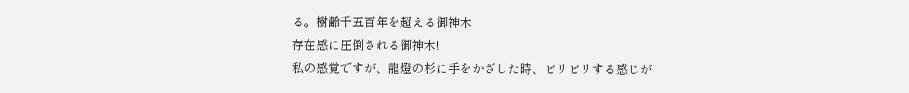る。樹齢千五百年を超える御神木
存在感に圧倒される御神木!
私の感覚ですが、龍燈の杉に手をかざした時、ビリビリする感じが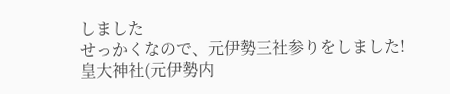しました
せっかくなので、元伊勢三社参りをしました!
皇大神社(元伊勢内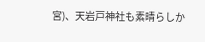宮)、天岩戸神社も素晴らしか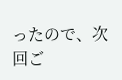ったので、次回ご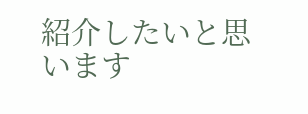紹介したいと思います